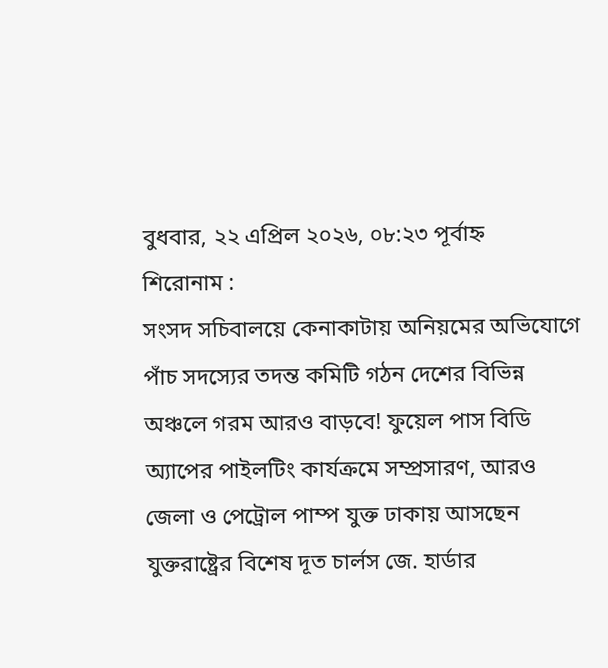বুধবার, ২২ এপ্রিল ২০২৬, ০৮:২৩ পূর্বাহ্ন
শিরোনাম :
সংসদ সচিবালয়ে কেনাকাটায় অনিয়মের অভিযোগে পাঁচ সদস্যের তদন্ত কমিটি গঠন দেশের বিভিন্ন অঞ্চলে গরম আরও বাড়বে! ফুয়েল পাস বিডি অ্যাপের পাইলটিং কার্যক্রমে সম্প্রসারণ, আরও জেলা ও পেট্রোল পাম্প যুক্ত ঢাকায় আসছেন যুক্তরাষ্ট্রের বিশেষ দূত চার্লস জে. হার্ডার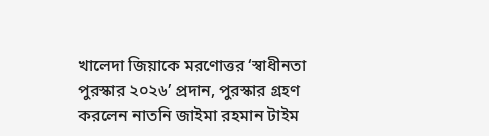খালেদা জিয়াকে মরণোত্তর ‘স্বাধীনতা পুরস্কার ২০২৬’ প্রদান, পুরস্কার গ্রহণ করলেন নাতনি জাইমা রহমান টাইম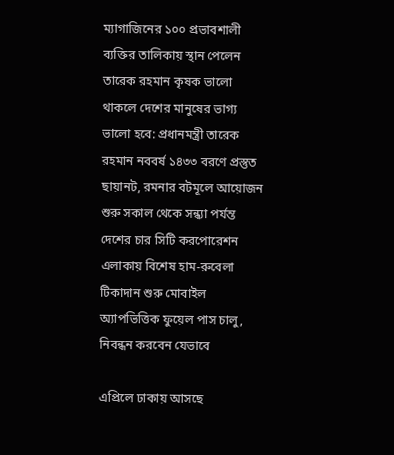ম্যাগাজিনের ১০০ প্রভাবশালী ব্যক্তির তালিকায় স্থান পেলেন তারেক রহমান কৃষক ভালো থাকলে দেশের মানুষের ভাগ্য ভালো হবে: প্রধানমন্ত্রী তারেক রহমান নববর্ষ ১৪৩৩ বরণে প্রস্তুত ছায়ানট, রমনার বটমূলে আয়োজন শুরু সকাল থেকে সন্ধ্যা পর্যন্ত দেশের চার সিটি করপোরেশন এলাকায় বিশেষ হাম-রুবেলা টিকাদান শুরু মোবাইল অ্যাপভিত্তিক ফুয়েল পাস চালু, নিবন্ধন করবেন যেভাবে

এপ্রিলে ঢাকায় আসছে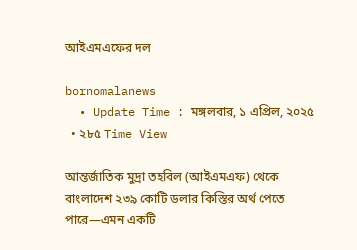আইএমএফের দল

bornomalanews
  • Update Time : মঙ্গলবার, ১ এপ্রিল, ২০২৫
  • ২৮৫ Time View

আন্তর্জাতিক মুদ্রা তহবিল (আইএমএফ) থেকে বাংলাদেশ ২৩৯ কোটি ডলার কিস্তির অর্থ পেতে পারে—এমন একটি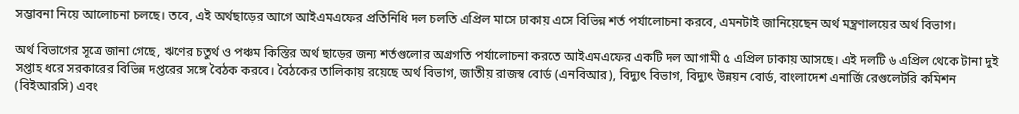সম্ভাবনা নিয়ে আলোচনা চলছে। তবে, এই অর্থছাড়ের আগে আইএমএফের প্রতিনিধি দল চলতি এপ্রিল মাসে ঢাকায় এসে বিভিন্ন শর্ত পর্যালোচনা করবে, এমনটাই জানিয়েছেন অর্থ মন্ত্রণালয়ের অর্থ বিভাগ।

অর্থ বিভাগের সূত্রে জানা গেছে, ঋণের চতুর্থ ও পঞ্চম কিস্তির অর্থ ছাড়ের জন্য শর্তগুলোর অগ্রগতি পর্যালোচনা করতে আইএমএফের একটি দল আগামী ৫ এপ্রিল ঢাকায় আসছে। এই দলটি ৬ এপ্রিল থেকে টানা দুই সপ্তাহ ধরে সরকারের বিভিন্ন দপ্তরের সঙ্গে বৈঠক করবে। বৈঠকের তালিকায় রয়েছে অর্থ বিভাগ, জাতীয় রাজস্ব বোর্ড (এনবিআর), বিদ্যুৎ বিভাগ, বিদ্যুৎ উন্নয়ন বোর্ড, বাংলাদেশ এনার্জি রেগুলেটরি কমিশন (বিইআরসি) এবং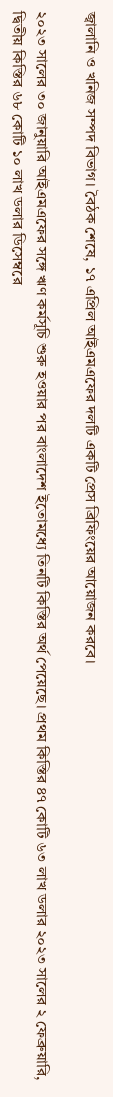জ্বালানি ও খনিজ সম্পদ বিভাগ। বৈঠক শেষে, ১৭ এপ্রিল আইএমএফের দলটি একটি প্রেস ব্রিফিংয়ের আয়োজন করবে।

২০২৩ সালের ৩০ জানুয়ারি আইএমএফের সঙ্গে ঋণ কর্মসূচি শুরু হওয়ার পর বাংলাদেশ ইতোমধ্যে তিনটি কিস্তির অর্থ পেয়েছে। প্রথম কিস্তির ৪৭ কোটি ৬৩ লাখ ডলার ২০২৩ সালের ২ ফেব্রুয়ারি, দ্বিতীয় কিস্তির ৬৮ কোটি ১০ লাখ ডলার ডিসেম্বরে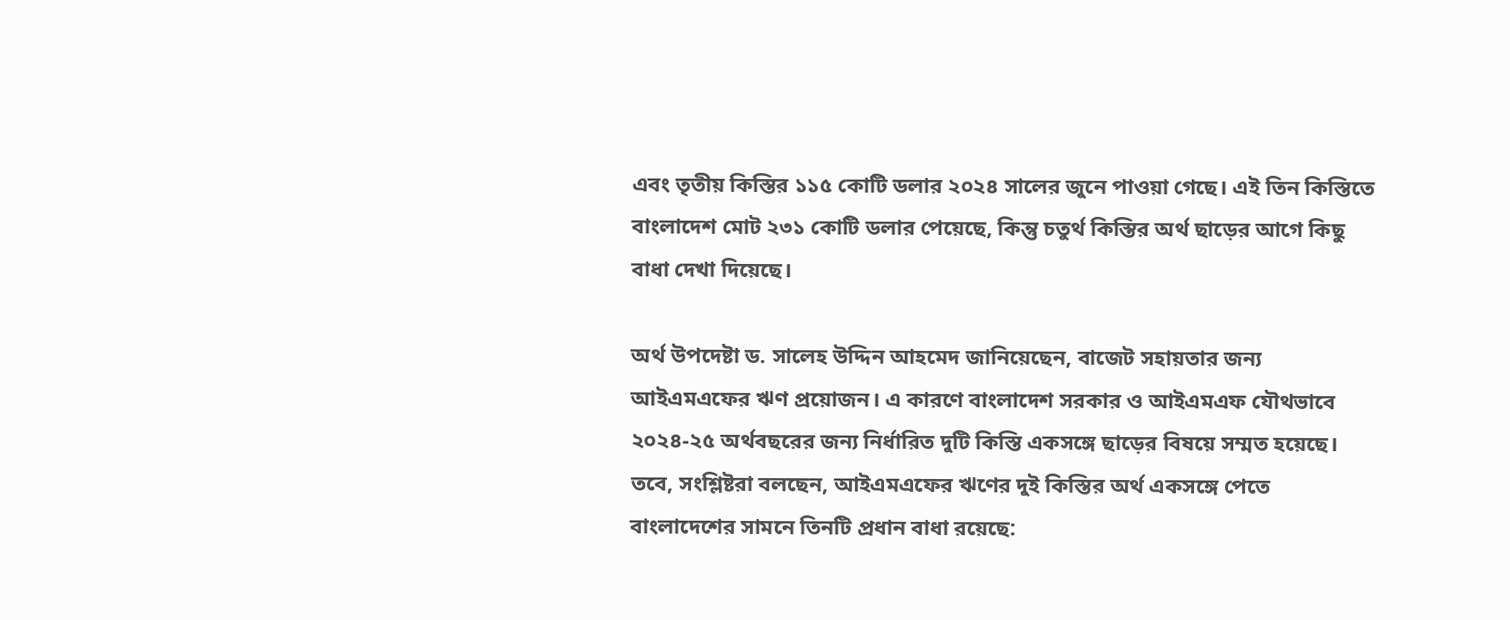এবং তৃতীয় কিস্তির ১১৫ কোটি ডলার ২০২৪ সালের জুনে পাওয়া গেছে। এই তিন কিস্তিতে বাংলাদেশ মোট ২৩১ কোটি ডলার পেয়েছে, কিন্তু চতুর্থ কিস্তির অর্থ ছাড়ের আগে কিছু বাধা দেখা দিয়েছে।

অর্থ উপদেষ্টা ড. সালেহ উদ্দিন আহমেদ জানিয়েছেন, বাজেট সহায়তার জন্য আইএমএফের ঋণ প্রয়োজন। এ কারণে বাংলাদেশ সরকার ও আইএমএফ যৌথভাবে ২০২৪-২৫ অর্থবছরের জন্য নির্ধারিত দুটি কিস্তি একসঙ্গে ছাড়ের বিষয়ে সম্মত হয়েছে। তবে, সংশ্লিষ্টরা বলছেন, আইএমএফের ঋণের দুই কিস্তির অর্থ একসঙ্গে পেতে বাংলাদেশের সামনে তিনটি প্রধান বাধা রয়েছে: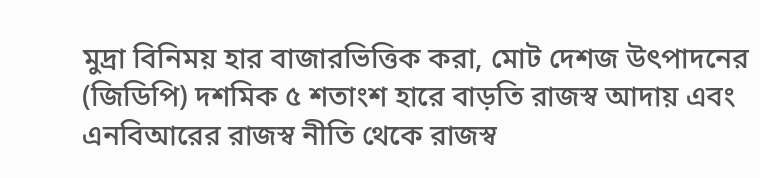মুদ্রা বিনিময় হার বাজারভিত্তিক করা, মোট দেশজ উৎপাদনের (জিডিপি) দশমিক ৫ শতাংশ হারে বাড়তি রাজস্ব আদায় এবং এনবিআরের রাজস্ব নীতি থেকে রাজস্ব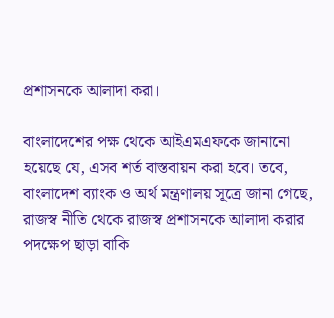প্রশাসনকে আলাদা করা।

বাংলাদেশের পক্ষ থেকে আইএমএফকে জানানো হয়েছে যে, এসব শর্ত বাস্তবায়ন করা হবে। তবে, বাংলাদেশ ব্যাংক ও অর্থ মন্ত্রণালয় সূত্রে জানা গেছে, রাজস্ব নীতি থেকে রাজস্ব প্রশাসনকে আলাদা করার পদক্ষেপ ছাড়া বাকি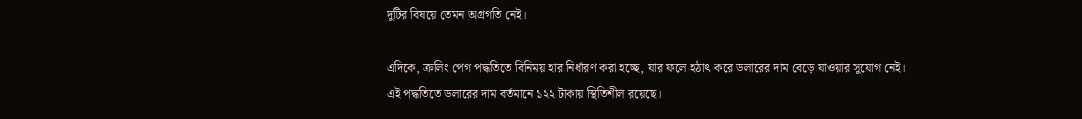দুটির বিষয়ে তেমন অগ্রগতি নেই।

এদিকে, ক্রলিং পেগ পদ্ধতিতে বিনিময় হার নির্ধারণ করা হচ্ছে, যার ফলে হঠাৎ করে ডলারের দাম বেড়ে যাওয়ার সুযোগ নেই। এই পদ্ধতিতে ডলারের দাম বর্তমানে ১২২ টাকায় স্থিতিশীল রয়েছে।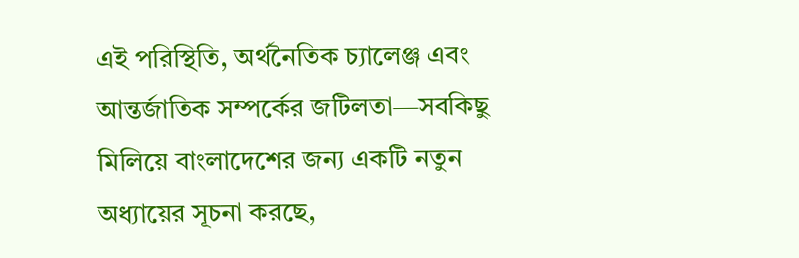এই পরিস্থিতি, অর্থনৈতিক চ্যালেঞ্জ এবং আন্তর্জাতিক সম্পর্কের জটিলতা—সবকিছু মিলিয়ে বাংলাদেশের জন্য একটি নতুন অধ্যায়ের সূচনা করছে,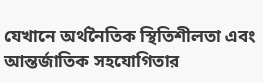যেখানে অর্থনৈতিক স্থিতিশীলতা এবং আন্তর্জাতিক সহযোগিতার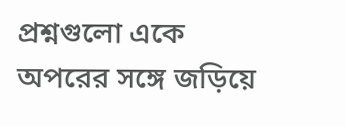প্রশ্নগুলো একে অপরের সঙ্গে জড়িয়ে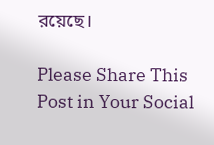রয়েছে।

Please Share This Post in Your Social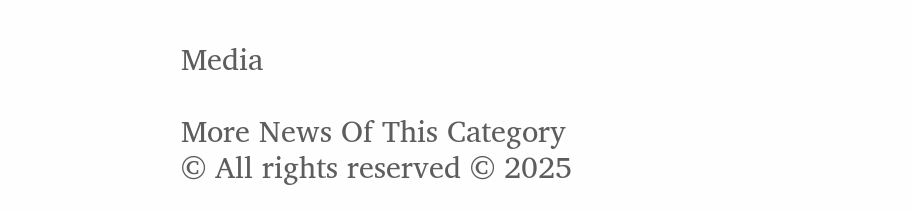Media

More News Of This Category
© All rights reserved © 2025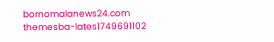bornomalanews24.com
themesba-lates1749691102